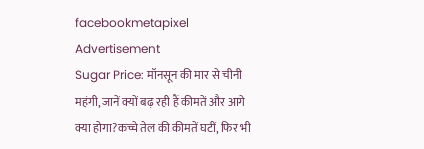facebookmetapixel
Advertisement
Sugar Price: मॉनसून की मार से चीनी महंगी, जानें क्यों बढ़ रही हैं कीमतें और आगे क्या होगा?कच्चे तेल की कीमतें घटीं, फिर भी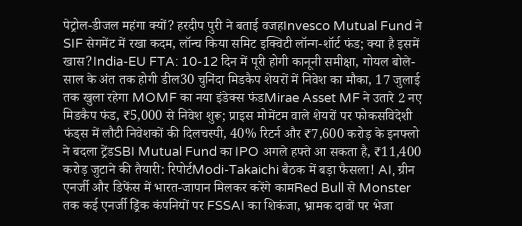पेट्रोल-डीजल महंगा क्यों? हरदीप पुरी ने बताई वजहInvesco Mutual Fund ने SIF सेगमेंट में रखा कदम, लॉन्च किया समिट इक्विटी लॉन्ग-शॉर्ट फंड; क्या है इसमें खास?India-EU FTA: 10-12 दिन में पूरी होगी कानूनी समीक्षा, गोयल बोले- साल के अंत तक होगी डील30 चुनिंदा मिडकैप शेयरों में निवेश का मौका, 17 जुलाई तक खुला रहेगा MOMF का नया इंडेक्स फंडMirae Asset MF ने उतारे 2 नए मिडकैप फंड, ₹5,000 से निवेश शुरू; प्राइस मोमेंटम वाले शेयरों पर फोकसविदेशी फंड्स में लौटी निवेशकों की दिलचस्पी, 40% रिटर्न और ₹7,600 करोड़ के इनफ्लो ने बदला ट्रेंडSBI Mutual Fund का IPO अगले हफ्ते आ सकता है, ₹11,400 करोड़ जुटाने की तैयारी: रिपोर्टModi-Takaichi बैठक में बड़ा फैसला! AI, ग्रीन एनर्जी और डिफेंस में भारत-जापान मिलकर करेंगे कामRed Bull से Monster तक कई एनर्जी ड्रिंक कंपनियों पर FSSAI का शिकंजा, भ्रामक दावों पर भेजा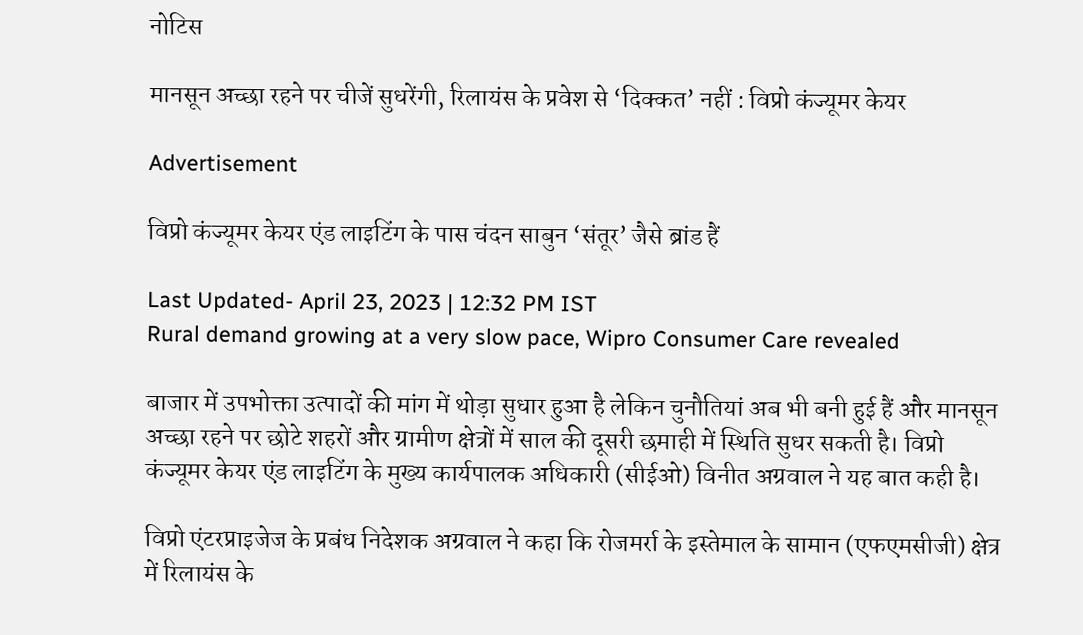नोटिस

मानसून अच्छा रहने पर चीजें सुधरेंगी, रिलायंस के प्रवेश से ‘दिक्कत’ नहीं : विप्रो कंज्यूमर केयर

Advertisement

विप्रो कंज्यूमर केयर एंड लाइटिंग के पास चंदन साबुन ‘संतूर’ जैसे ब्रांड हैं

Last Updated- April 23, 2023 | 12:32 PM IST
Rural demand growing at a very slow pace, Wipro Consumer Care revealed

बाजार में उपभोक्ता उत्पादों की मांग में थोड़ा सुधार हुआ है लेकिन चुनौतियां अब भी बनी हुई हैं और मानसून अच्छा रहने पर छोटे शहरों और ग्रामीण क्षेत्रों में साल की दूसरी छमाही में स्थिति सुधर सकती है। विप्रो कंज्यूमर केयर एंड लाइटिंग के मुख्य कार्यपालक अधिकारी (सीईओ) विनीत अग्रवाल ने यह बात कही है।

विप्रो एंटरप्राइजेज के प्रबंध निदेशक अग्रवाल ने कहा कि रोजमर्रा के इस्तेमाल के सामान (एफएमसीजी) क्षेत्र में रिलायंस के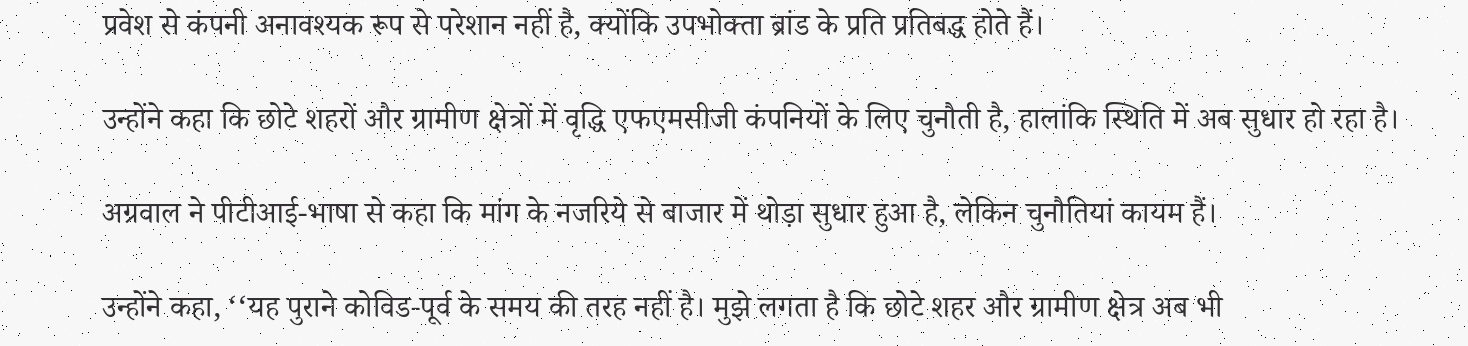प्रवेश से कंपनी अनावश्यक रूप से परेशान नहीं है, क्योंकि उपभोक्ता ब्रांड के प्रति प्रतिबद्ध होते हैं।

उन्होंने कहा कि छोटे शहरों और ग्रामीण क्षेत्रों में वृद्धि एफएमसीजी कंपनियों के लिए चुनौती है, हालांकि स्थिति में अब सुधार हो रहा है।

अग्रवाल ने पीटीआई-भाषा से कहा कि मांग के नजरिये से बाजार में थोड़ा सुधार हुआ है, लेकिन चुनौतियां कायम हैं।

उन्होंने कहा, ‘‘यह पुराने कोविड-पूर्व के समय की तरह नहीं है। मुझे लगता है कि छोटे शहर और ग्रामीण क्षेत्र अब भी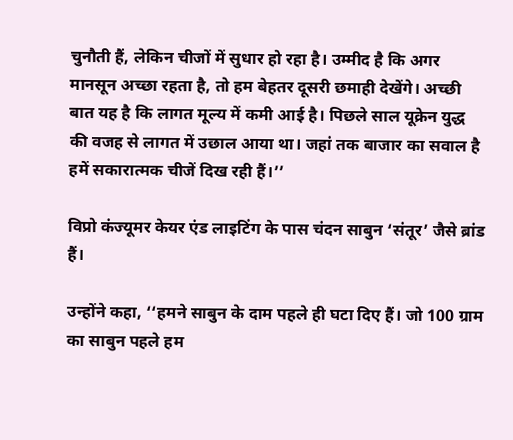चुनौती हैं, लेकिन चीजों में सुधार हो रहा है। उम्मीद है कि अगर मानसून अच्छा रहता है, तो हम बेहतर दूसरी छमाही देखेंगे। अच्छी बात यह है कि लागत मूल्य में कमी आई है। पिछले साल यूक्रेन युद्ध की वजह से लागत में उछाल आया था। जहां तक बाजार का सवाल है हमें सकारात्मक चीजें दिख रही हैं।’’

विप्रो कंज्यूमर केयर एंड लाइटिंग के पास चंदन साबुन ‘संतूर’ जैसे ब्रांड हैं।

उन्होंने कहा, ‘‘हमने साबुन के दाम पहले ही घटा दिए हैं। जो 100 ग्राम का साबुन पहले हम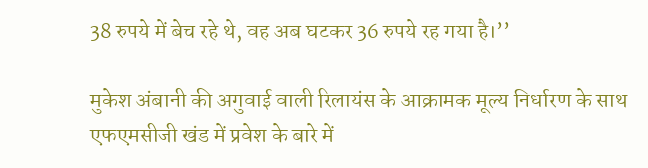38 रुपये में बेच रहे थे, वह अब घटकर 36 रुपये रह गया है।’’

मुकेश अंबानी की अगुवाई वाली रिलायंस के आक्रामक मूल्य निर्धारण के साथ एफएमसीजी खंड में प्रवेश के बारे में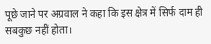पूछे जाने पर अग्रवाल ने कहा कि इस क्षेत्र में सिर्फ दाम ही सबकुछ नहीं होता।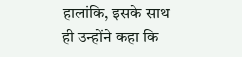हालांकि, इसके साथ ही उन्होंने कहा कि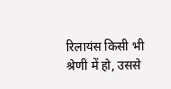रिलायंस किसी भी श्रेणी में हो, उससे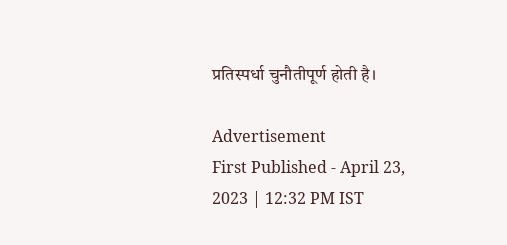प्रतिस्पर्धा चुनौतीपूर्ण होती है।

Advertisement
First Published - April 23, 2023 | 12:32 PM IST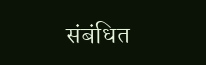संबंधित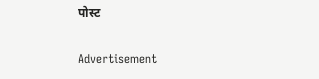पोस्ट

Advertisement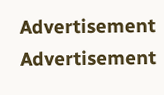Advertisement
Advertisement